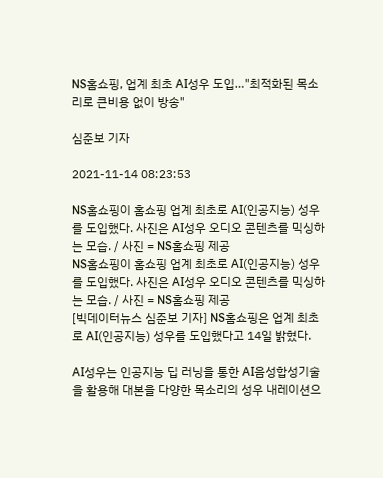NS홈쇼핑, 업계 최초 AI성우 도입…"최적화된 목소리로 큰비용 없이 방송"

심준보 기자

2021-11-14 08:23:53

NS홈쇼핑이 홈쇼핑 업계 최초로 AI(인공지능) 성우를 도입했다. 사진은 AI성우 오디오 콘텐츠를 믹싱하는 모습. / 사진 = NS홈쇼핑 제공
NS홈쇼핑이 홈쇼핑 업계 최초로 AI(인공지능) 성우를 도입했다. 사진은 AI성우 오디오 콘텐츠를 믹싱하는 모습. / 사진 = NS홈쇼핑 제공
[빅데이터뉴스 심준보 기자] NS홈쇼핑은 업계 최초로 AI(인공지능) 성우를 도입했다고 14일 밝혔다.

AI성우는 인공지능 딥 러닝을 통한 AI음성합성기술을 활용해 대본을 다양한 목소리의 성우 내레이션으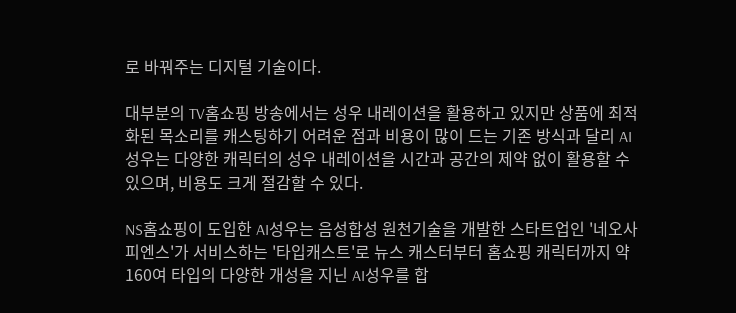로 바꿔주는 디지털 기술이다.

대부분의 TV홈쇼핑 방송에서는 성우 내레이션을 활용하고 있지만 상품에 최적화된 목소리를 캐스팅하기 어려운 점과 비용이 많이 드는 기존 방식과 달리 AI성우는 다양한 캐릭터의 성우 내레이션을 시간과 공간의 제약 없이 활용할 수 있으며, 비용도 크게 절감할 수 있다.

NS홈쇼핑이 도입한 AI성우는 음성합성 원천기술을 개발한 스타트업인 '네오사피엔스'가 서비스하는 '타입캐스트'로 뉴스 캐스터부터 홈쇼핑 캐릭터까지 약 160여 타입의 다양한 개성을 지닌 AI성우를 합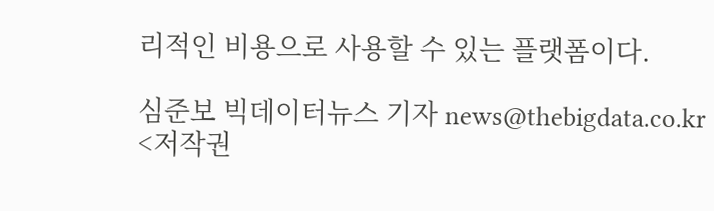리적인 비용으로 사용할 수 있는 플랫폼이다.

심준보 빅데이터뉴스 기자 news@thebigdata.co.kr
<저작권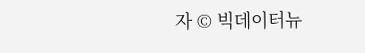자 © 빅데이터뉴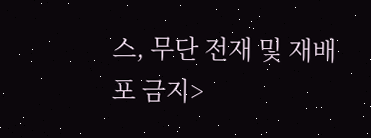스, 무단 전재 및 재배포 금지>